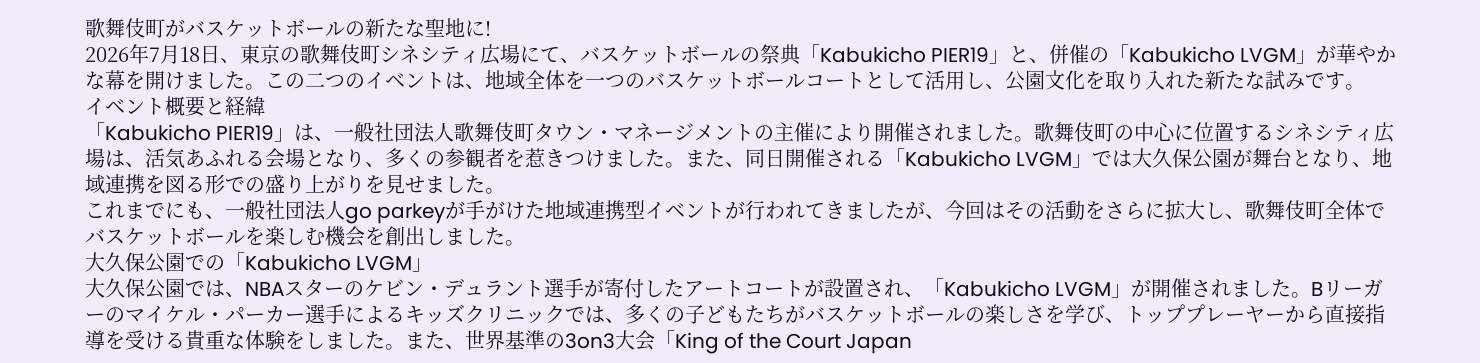歌舞伎町がバスケットボールの新たな聖地に!
2026年7月18日、東京の歌舞伎町シネシティ広場にて、バスケットボールの祭典「Kabukicho PIER19」と、併催の「Kabukicho LVGM」が華やかな幕を開けました。この二つのイベントは、地域全体を一つのバスケットボールコートとして活用し、公園文化を取り入れた新たな試みです。
イベント概要と経緯
「Kabukicho PIER19」は、一般社団法人歌舞伎町タウン・マネージメントの主催により開催されました。歌舞伎町の中心に位置するシネシティ広場は、活気あふれる会場となり、多くの参観者を惹きつけました。また、同日開催される「Kabukicho LVGM」では大久保公園が舞台となり、地域連携を図る形での盛り上がりを見せました。
これまでにも、一般社団法人go parkeyが手がけた地域連携型イベントが行われてきましたが、今回はその活動をさらに拡大し、歌舞伎町全体でバスケットボールを楽しむ機会を創出しました。
大久保公園での「Kabukicho LVGM」
大久保公園では、NBAスターのケビン・デュラント選手が寄付したアートコートが設置され、「Kabukicho LVGM」が開催されました。Bリーガーのマイケル・パーカー選手によるキッズクリニックでは、多くの子どもたちがバスケットボールの楽しさを学び、トッププレーヤーから直接指導を受ける貴重な体験をしました。また、世界基準の3on3大会「King of the Court Japan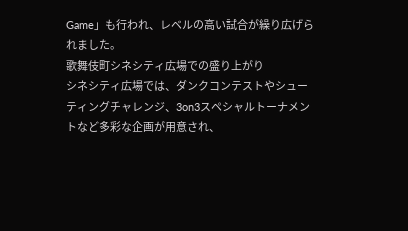Game」も行われ、レベルの高い試合が繰り広げられました。
歌舞伎町シネシティ広場での盛り上がり
シネシティ広場では、ダンクコンテストやシューティングチャレンジ、3on3スペシャルトーナメントなど多彩な企画が用意され、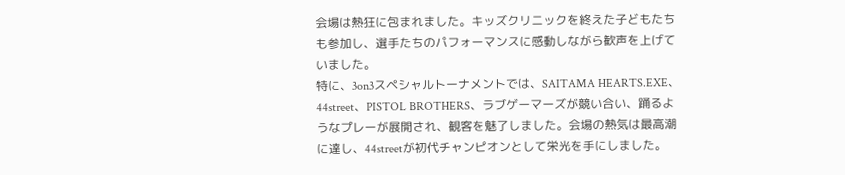会場は熱狂に包まれました。キッズクリニックを終えた子どもたちも参加し、選手たちのパフォーマンスに感動しながら歓声を上げていました。
特に、3on3スペシャルトーナメントでは、SAITAMA HEARTS.EXE、44street、PISTOL BROTHERS、ラブゲーマーズが競い合い、踊るようなプレーが展開され、観客を魅了しました。会場の熱気は最高潮に達し、44streetが初代チャンピオンとして栄光を手にしました。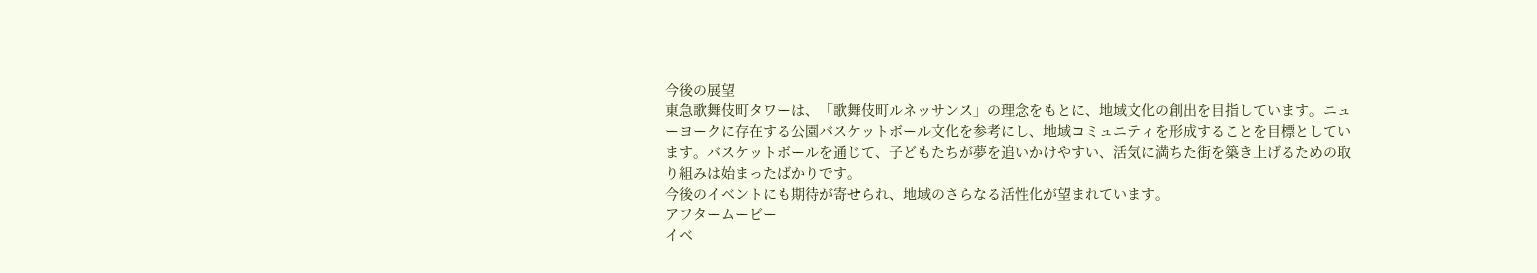今後の展望
東急歌舞伎町タワーは、「歌舞伎町ルネッサンス」の理念をもとに、地域文化の創出を目指しています。ニューヨークに存在する公園バスケットボール文化を参考にし、地域コミュニティを形成することを目標としています。バスケットボールを通じて、子どもたちが夢を追いかけやすい、活気に満ちた街を築き上げるための取り組みは始まったばかりです。
今後のイベントにも期待が寄せられ、地域のさらなる活性化が望まれています。
アフタームービー
イベ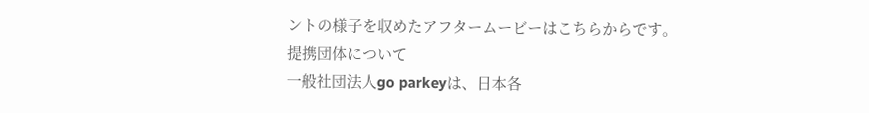ントの様子を収めたアフタームービーはこちらからです。
提携団体について
一般社団法人go parkeyは、日本各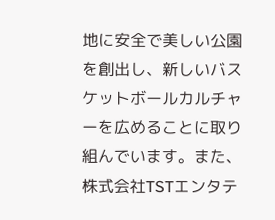地に安全で美しい公園を創出し、新しいバスケットボールカルチャーを広めることに取り組んでいます。また、株式会社TSTエンタテ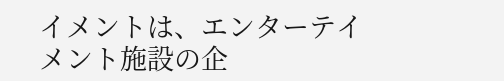イメントは、エンターテイメント施設の企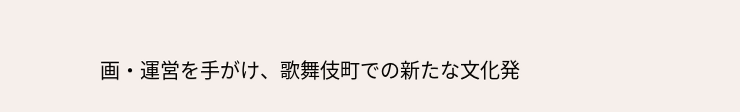画・運営を手がけ、歌舞伎町での新たな文化発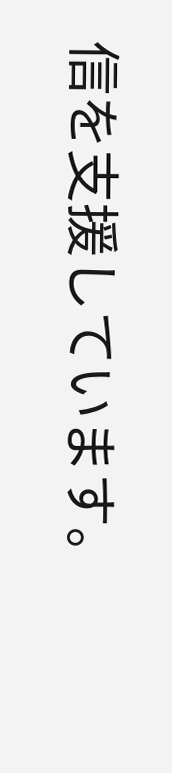信を支援しています。